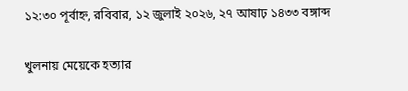১২:৩০ পূর্বাহ্ন, রবিবার, ১২ জুলাই ২০২৬, ২৭ আষাঢ় ১৪৩৩ বঙ্গাব্দ

খুলনায় মেয়েকে হত্যার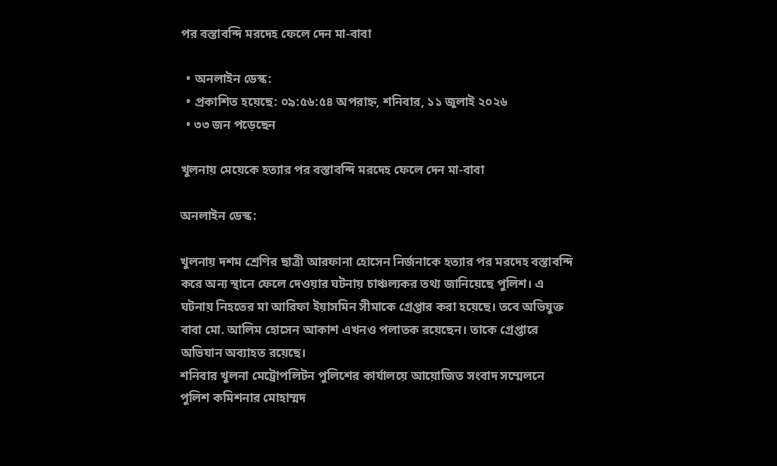পর বস্তাবন্দি মরদেহ ফেলে দেন মা-বাবা

  • অনলাইন ডেস্ক:
  • প্রকাশিত হয়েছে: ০৯:৫৬:৫৪ অপরাহ্ন, শনিবার, ১১ জুলাই ২০২৬
  • ৩৩ জন পড়েছেন

খুলনায় মেয়েকে হত্যার পর বস্তাবন্দি মরদেহ ফেলে দেন মা-বাবা

অনলাইন ডেস্ক:

খুলনায় দশম শ্রেণির ছাত্রী আরফানা হোসেন নির্জনাকে হত্যার পর মরদেহ বস্তাবন্দি করে অন্য স্থানে ফেলে দেওয়ার ঘটনায় চাঞ্চল্যকর তথ্য জানিয়েছে পুলিশ। এ ঘটনায় নিহতের মা আরিফা ইয়াসমিন সীমাকে গ্রেপ্তার করা হয়েছে। তবে অভিযুক্ত বাবা মো. আলিম হোসেন আকাশ এখনও পলাতক রয়েছেন। তাকে গ্রেপ্তারে অভিযান অব্যাহত রয়েছে।
শনিবার খুলনা মেট্রোপলিটন পুলিশের কার্যালয়ে আয়োজিত সংবাদ সম্মেলনে পুলিশ কমিশনার মোহাম্মদ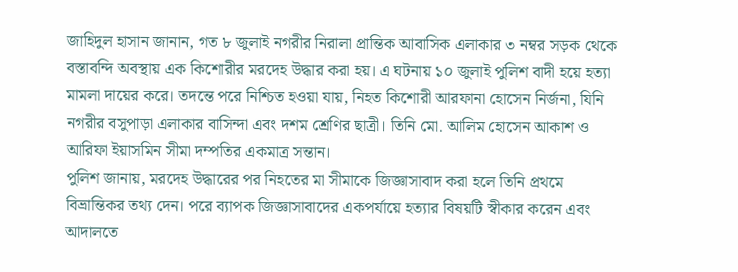জাহিদুল হাসান জানান, গত ৮ জুলাই নগরীর নিরালা প্রান্তিক আবাসিক এলাকার ৩ নম্বর সড়ক থেকে বস্তাবন্দি অবস্থায় এক কিশোরীর মরদেহ উদ্ধার করা হয়। এ ঘটনায় ১০ জুলাই পুলিশ বাদী হয়ে হত্যা মামলা দায়ের করে। তদন্তে পরে নিশ্চিত হওয়া যায়, নিহত কিশোরী আরফানা হোসেন নির্জনা, যিনি নগরীর বসুপাড়া এলাকার বাসিন্দা এবং দশম শ্রেণির ছাত্রী। তিনি মো. আলিম হোসেন আকাশ ও আরিফা ইয়াসমিন সীমা দম্পতির একমাত্র সন্তান।
পুলিশ জানায়, মরদেহ উদ্ধারের পর নিহতের মা সীমাকে জিজ্ঞাসাবাদ করা হলে তিনি প্রথমে বিভ্রান্তিকর তথ্য দেন। পরে ব্যাপক জিজ্ঞাসাবাদের একপর্যায়ে হত্যার বিষয়টি স্বীকার করেন এবং আদালতে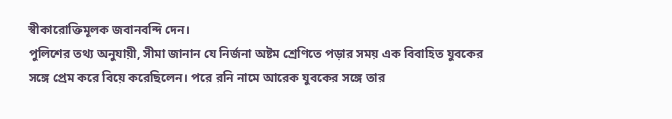স্বীকারোক্তিমূলক জবানবন্দি দেন।
পুলিশের তথ্য অনুযায়ী, সীমা জানান যে নির্জনা অষ্টম শ্রেণিতে পড়ার সময় এক বিবাহিত যুবকের সঙ্গে প্রেম করে বিয়ে করেছিলেন। পরে রনি নামে আরেক যুবকের সঙ্গে তার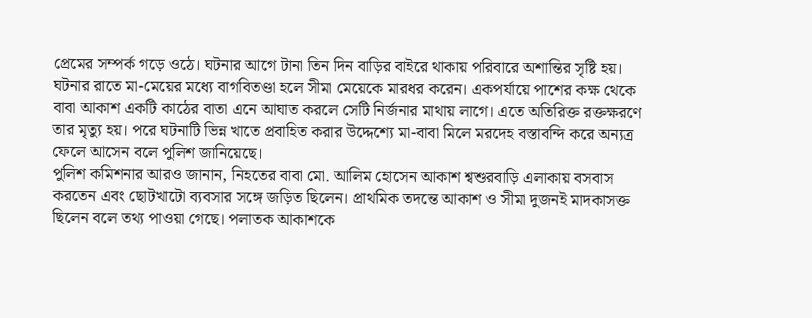প্রেমের সম্পর্ক গড়ে ওঠে। ঘটনার আগে টানা তিন দিন বাড়ির বাইরে থাকায় পরিবারে অশান্তির সৃষ্টি হয়।
ঘটনার রাতে মা-মেয়ের মধ্যে বাগবিতণ্ডা হলে সীমা মেয়েকে মারধর করেন। একপর্যায়ে পাশের কক্ষ থেকে বাবা আকাশ একটি কাঠের বাতা এনে আঘাত করলে সেটি নির্জনার মাথায় লাগে। এতে অতিরিক্ত রক্তক্ষরণে তার মৃত্যু হয়। পরে ঘটনাটি ভিন্ন খাতে প্রবাহিত করার উদ্দেশ্যে মা-বাবা মিলে মরদেহ বস্তাবন্দি করে অন্যত্র ফেলে আসেন বলে পুলিশ জানিয়েছে।
পুলিশ কমিশনার আরও জানান, নিহতের বাবা মো. আলিম হোসেন আকাশ শ্বশুরবাড়ি এলাকায় বসবাস করতেন এবং ছোটখাটো ব্যবসার সঙ্গে জড়িত ছিলেন। প্রাথমিক তদন্তে আকাশ ও সীমা দুজনই মাদকাসক্ত ছিলেন বলে তথ্য পাওয়া গেছে। পলাতক আকাশকে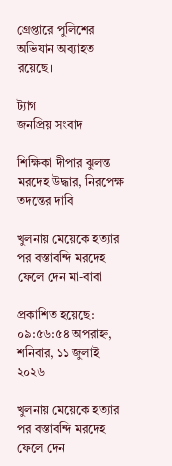গ্রেপ্তারে পুলিশের অভিযান অব্যাহত রয়েছে।

ট্যাগ
জনপ্রিয় সংবাদ

শিক্ষিকা দীপার ঝুলন্ত মরদেহ উদ্ধার, নিরপেক্ষ তদন্তের দাবি

খুলনায় মেয়েকে হত্যার পর বস্তাবন্দি মরদেহ ফেলে দেন মা-বাবা

প্রকাশিত হয়েছে: ০৯:৫৬:৫৪ অপরাহ্ন, শনিবার, ১১ জুলাই ২০২৬

খুলনায় মেয়েকে হত্যার পর বস্তাবন্দি মরদেহ ফেলে দেন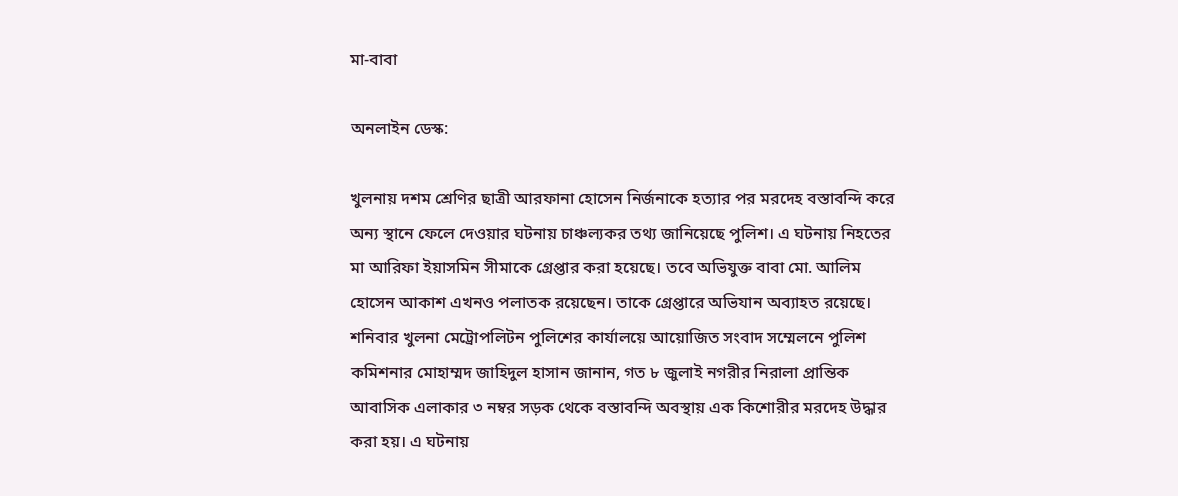মা-বাবা

অনলাইন ডেস্ক:

খুলনায় দশম শ্রেণির ছাত্রী আরফানা হোসেন নির্জনাকে হত্যার পর মরদেহ বস্তাবন্দি করে অন্য স্থানে ফেলে দেওয়ার ঘটনায় চাঞ্চল্যকর তথ্য জানিয়েছে পুলিশ। এ ঘটনায় নিহতের মা আরিফা ইয়াসমিন সীমাকে গ্রেপ্তার করা হয়েছে। তবে অভিযুক্ত বাবা মো. আলিম হোসেন আকাশ এখনও পলাতক রয়েছেন। তাকে গ্রেপ্তারে অভিযান অব্যাহত রয়েছে।
শনিবার খুলনা মেট্রোপলিটন পুলিশের কার্যালয়ে আয়োজিত সংবাদ সম্মেলনে পুলিশ কমিশনার মোহাম্মদ জাহিদুল হাসান জানান, গত ৮ জুলাই নগরীর নিরালা প্রান্তিক আবাসিক এলাকার ৩ নম্বর সড়ক থেকে বস্তাবন্দি অবস্থায় এক কিশোরীর মরদেহ উদ্ধার করা হয়। এ ঘটনায়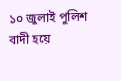১০ জুলাই পুলিশ বাদী হয়ে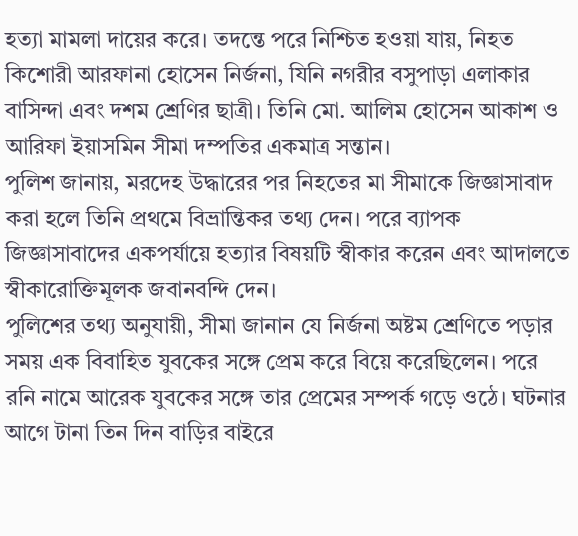হত্যা মামলা দায়ের করে। তদন্তে পরে নিশ্চিত হওয়া যায়, নিহত কিশোরী আরফানা হোসেন নির্জনা, যিনি নগরীর বসুপাড়া এলাকার বাসিন্দা এবং দশম শ্রেণির ছাত্রী। তিনি মো. আলিম হোসেন আকাশ ও আরিফা ইয়াসমিন সীমা দম্পতির একমাত্র সন্তান।
পুলিশ জানায়, মরদেহ উদ্ধারের পর নিহতের মা সীমাকে জিজ্ঞাসাবাদ করা হলে তিনি প্রথমে বিভ্রান্তিকর তথ্য দেন। পরে ব্যাপক জিজ্ঞাসাবাদের একপর্যায়ে হত্যার বিষয়টি স্বীকার করেন এবং আদালতে স্বীকারোক্তিমূলক জবানবন্দি দেন।
পুলিশের তথ্য অনুযায়ী, সীমা জানান যে নির্জনা অষ্টম শ্রেণিতে পড়ার সময় এক বিবাহিত যুবকের সঙ্গে প্রেম করে বিয়ে করেছিলেন। পরে রনি নামে আরেক যুবকের সঙ্গে তার প্রেমের সম্পর্ক গড়ে ওঠে। ঘটনার আগে টানা তিন দিন বাড়ির বাইরে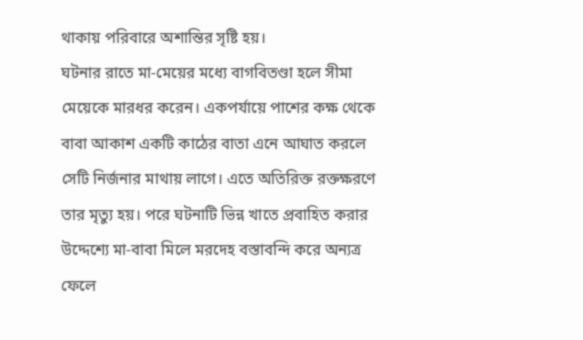থাকায় পরিবারে অশান্তির সৃষ্টি হয়।
ঘটনার রাতে মা-মেয়ের মধ্যে বাগবিতণ্ডা হলে সীমা মেয়েকে মারধর করেন। একপর্যায়ে পাশের কক্ষ থেকে বাবা আকাশ একটি কাঠের বাতা এনে আঘাত করলে সেটি নির্জনার মাথায় লাগে। এতে অতিরিক্ত রক্তক্ষরণে তার মৃত্যু হয়। পরে ঘটনাটি ভিন্ন খাতে প্রবাহিত করার উদ্দেশ্যে মা-বাবা মিলে মরদেহ বস্তাবন্দি করে অন্যত্র ফেলে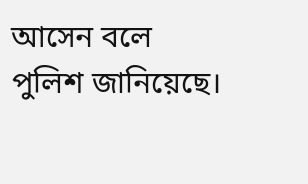আসেন বলে পুলিশ জানিয়েছে।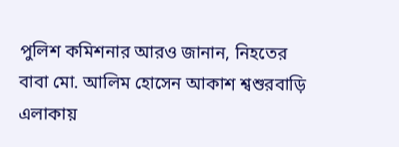পুলিশ কমিশনার আরও জানান, নিহতের বাবা মো. আলিম হোসেন আকাশ শ্বশুরবাড়ি এলাকায়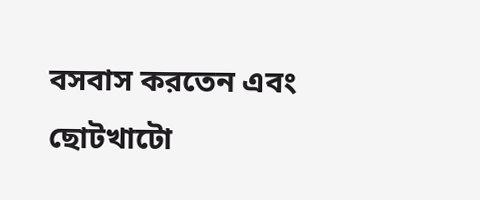বসবাস করতেন এবং ছোটখাটো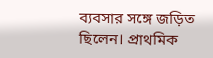ব্যবসার সঙ্গে জড়িত ছিলেন। প্রাথমিক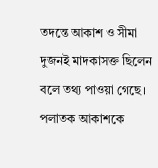তদন্তে আকাশ ও সীমা দুজনই মাদকাসক্ত ছিলেন বলে তথ্য পাওয়া গেছে। পলাতক আকাশকে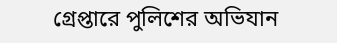গ্রেপ্তারে পুলিশের অভিযান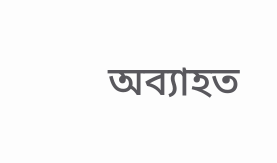অব্যাহত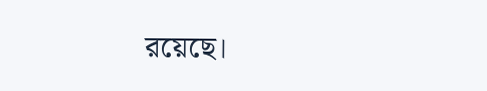রয়েছে।